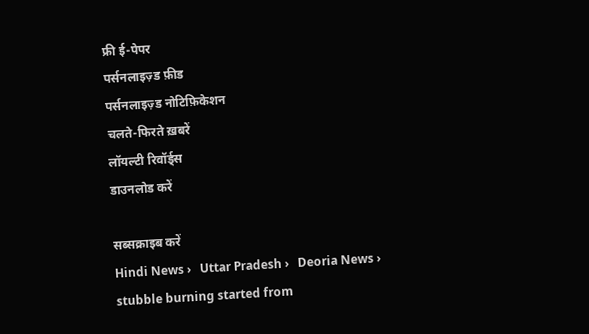फ्री ई-पेपर
पर्सनलाइज़्ड फ़ीड
पर्सनलाइज़्ड नोटिफ़िकेशन
चलते-फिरते ख़बरें
लॉयल्टी रिवॉर्ड्स
डाउनलोड करें

सब्सक्राइब करें
Hindi News ›   Uttar Pradesh ›   Deoria News ›   stubble burning started from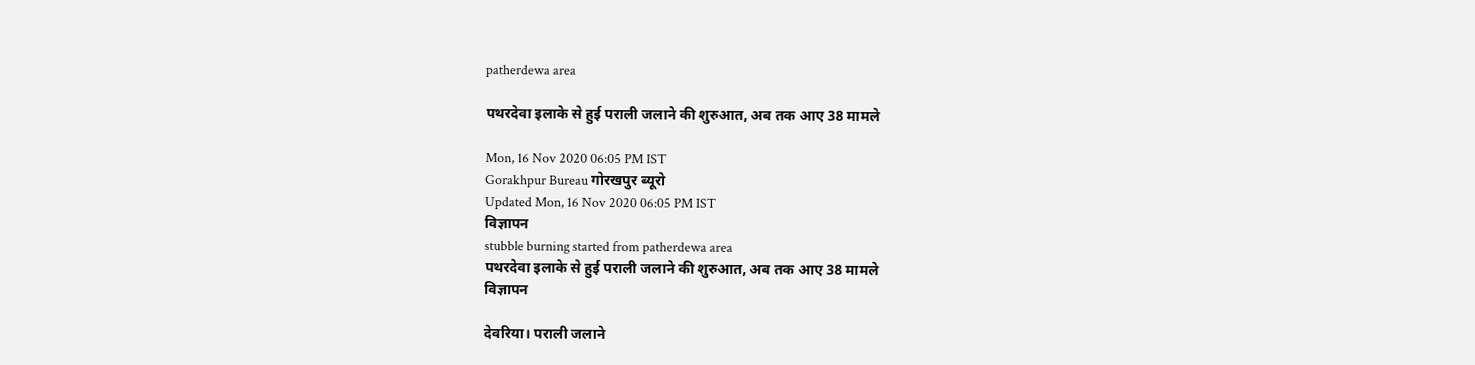patherdewa area

पथरदेवा इलाके से हुई पराली जलाने की शुरुआत, अब तक आए 38 मामले

Mon, 16 Nov 2020 06:05 PM IST
Gorakhpur Bureau गोरखपुर ब्यूरो
Updated Mon, 16 Nov 2020 06:05 PM IST
विज्ञापन
stubble burning started from patherdewa area
पथरदेवा इलाके से हुई पराली जलाने की शुरुआत, अब तक आए 38 मामले
विज्ञापन

देवरिया। पराली जलाने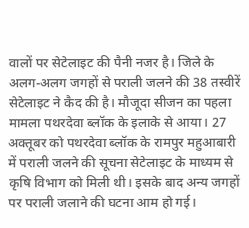वालों पर सेटेलाइट की पैनी नजर है। जिले के अलग-अलग जगहों से पराली जलने की 38 तस्वीरें सेटेलाइट ने कैद की है। मौजूदा सीजन का पहला मामला पथरदेवा ब्लॉक के इलाके से आया। 27 अक्तूबर को पथरदेवा ब्लॉक के रामपुर महुआबारी में पराली जलने की सूचना सेटेलाइट के माध्यम से कृषि विभाग को मिली थी। इसके बाद अन्य जगहों पर पराली जलाने की घटना आम हो गई।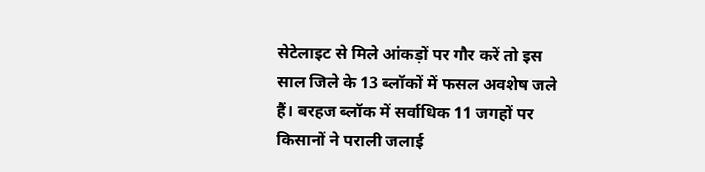सेटेलाइट से मिले आंकड़ों पर गौर करें तो इस साल जिले के 13 ब्लॉकों में फसल अवशेष जले हैं। बरहज ब्लॉक में सर्वाधिक 11 जगहों पर किसानों ने पराली जलाई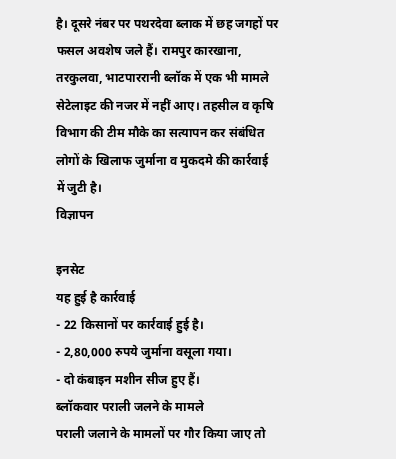है। दूसरे नंबर पर पथरदेवा ब्लाक में छह जगहों पर फसल अवशेष जले हैं। रामपुर कारखाना, तरकुलवा, भाटपाररानी ब्लॉक में एक भी मामले सेटेलाइट की नजर में नहीं आए। तहसील व कृषि विभाग की टीम मौके का सत्यापन कर संबंधित लोगों के खिलाफ जुर्माना व मुकदमे की कार्रवाई में जुटी है।
विज्ञापन

इनसेट
यह हुई है कार्रवाई
- 22 किसानों पर कार्रवाई हुई है।
- 2,80,000 रुपये जुर्माना वसूला गया।
- दो कंबाइन मशीन सीज हुए हैं।
ब्लॉकवार पराली जलने के मामले
पराली जलाने के मामलों पर गौर किया जाए तो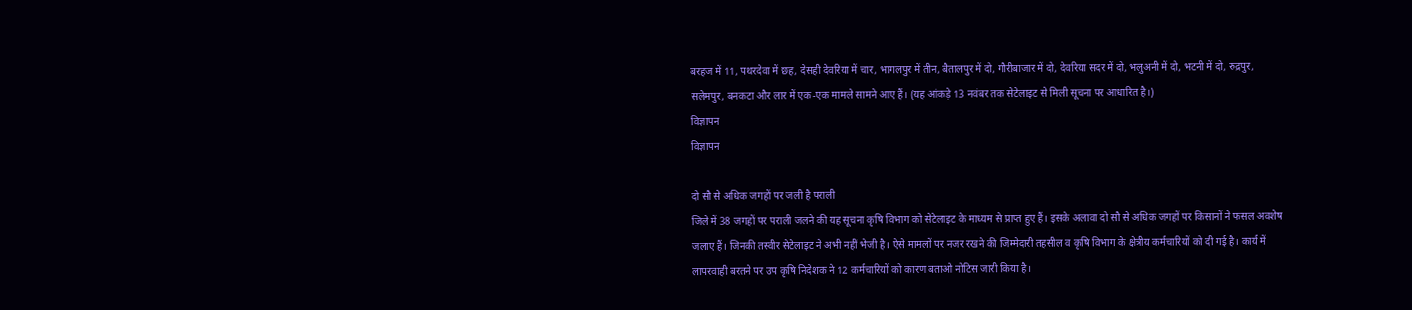बरहज में 11, पथरदेवा में छह, देसही देवरिया में चार, भागलपुर में तीन, बैतालपुर में दो, गौरीबाजार में दो, देवरिया सदर में दो, भलुअनी में दो, भटनी में दो, रुद्रपुर, सलेमपुर, बनकटा और लार में एक-एक मामले सामने आए हैं। (यह आंकड़े 13 नवंबर तक सेटेलाइट से मिली सूचना पर आधारित है।)
विज्ञापन
विज्ञापन

दो सौ से अधिक जगहों पर जली है पराली
जिले में 38 जगहों पर पराली जलने की यह सूचना कृषि विभाग को सेटेलाइट के माध्यम से प्राप्त हुए हैं। इसके अलावा दो सौ से अधिक जगहों पर किसानों ने फसल अवशेष जलाए हैं। जिनकी तस्वीर सेटेलाइट ने अभी नहीं भेजी है। ऐसे मामलों पर नजर रखने की जिम्मेदारी तहसील व कृषि विभाग के क्षेत्रीय कर्मचारियों को दी गई है। कार्य में लापरवाही बरतने पर उप कृषि निदेशक ने 12 कर्मचारियों को कारण बताओ नोटिस जारी किया है।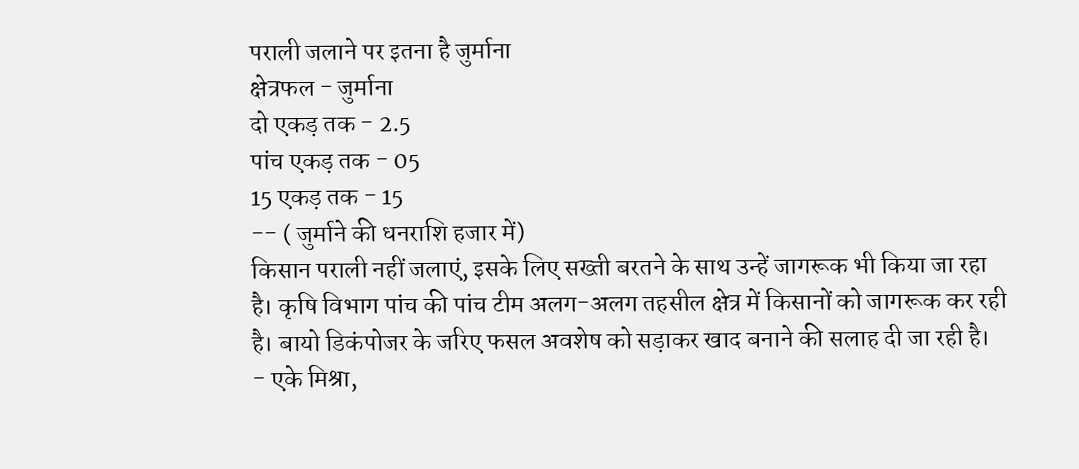पराली जलाने पर इतना है जुर्माना
क्षेत्रफल - जुर्माना
दो एकड़ तक - 2.5
पांच एकड़ तक - 05
15 एकड़ तक - 15
-- ( जुर्माने की धनराशि हजार में)
किसान पराली नहीं जलाएं, इसके लिए सख्ती बरतने के साथ उन्हें जागरूक भी किया जा रहा है। कृषि विभाग पांच की पांच टीम अलग-अलग तहसील क्षेत्र में किसानों को जागरूक कर रही है। बायो डिकंपोजर के जरिए फसल अवशेष को सड़ाकर खाद बनाने की सलाह दी जा रही है।
- एके मिश्रा,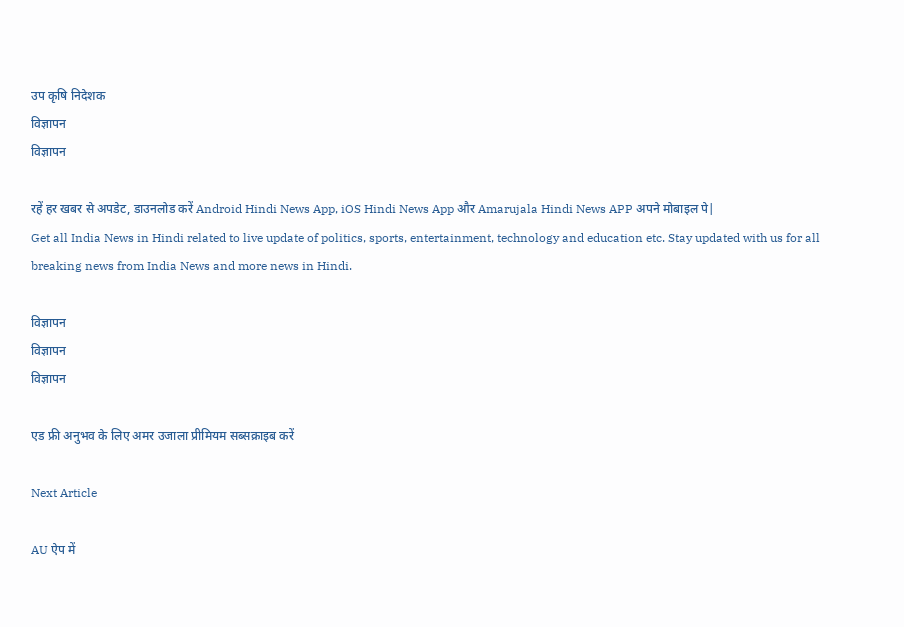उप कृषि निदेशक
विज्ञापन
विज्ञापन

रहें हर खबर से अपडेट, डाउनलोड करें Android Hindi News App, iOS Hindi News App और Amarujala Hindi News APP अपने मोबाइल पे|
Get all India News in Hindi related to live update of politics, sports, entertainment, technology and education etc. Stay updated with us for all breaking news from India News and more news in Hindi.

विज्ञापन
विज्ञापन
विज्ञापन

एड फ्री अनुभव के लिए अमर उजाला प्रीमियम सब्सक्राइब करें

Next Article

AU ऐप में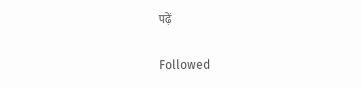पढ़ें

Followed